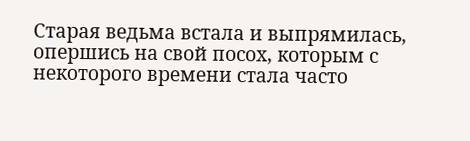Старая ведьма встала и выпрямилась, опершись на свой посох, которым с некоторого времени стала часто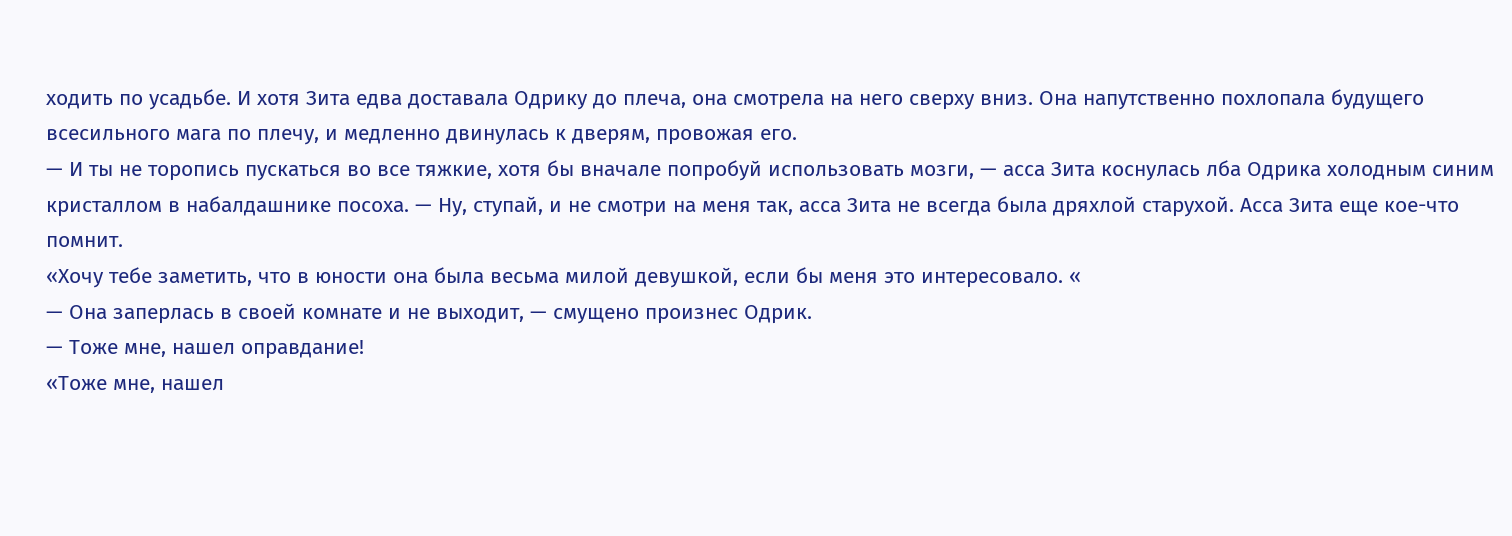ходить по усадьбе. И хотя Зита едва доставала Одрику до плеча, она смотрела на него сверху вниз. Она напутственно похлопала будущего всесильного мага по плечу, и медленно двинулась к дверям, провожая его.
— И ты не торопись пускаться во все тяжкие, хотя бы вначале попробуй использовать мозги, — асса Зита коснулась лба Одрика холодным синим кристаллом в набалдашнике посоха. — Ну, ступай, и не смотри на меня так, асса Зита не всегда была дряхлой старухой. Асса Зита еще кое-что помнит.
«Хочу тебе заметить, что в юности она была весьма милой девушкой, если бы меня это интересовало. «
— Она заперлась в своей комнате и не выходит, — смущено произнес Одрик.
— Тоже мне, нашел оправдание!
«Тоже мне, нашел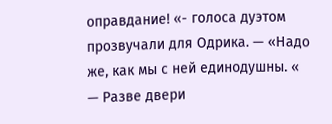оправдание! «- голоса дуэтом прозвучали для Одрика. — «Надо же, как мы с ней единодушны. «
— Разве двери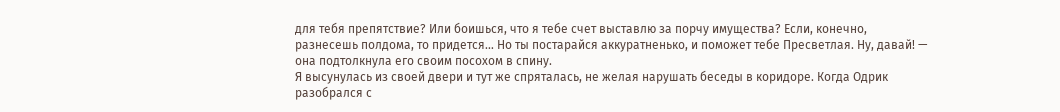для тебя препятствие? Или боишься, что я тебе счет выставлю за порчу имущества? Если, конечно, разнесешь полдома, то придется… Но ты постарайся аккуратненько, и поможет тебе Пресветлая. Ну, давай! — она подтолкнула его своим посохом в спину.
Я высунулась из своей двери и тут же спряталась, не желая нарушать беседы в коридоре. Когда Одрик разобрался с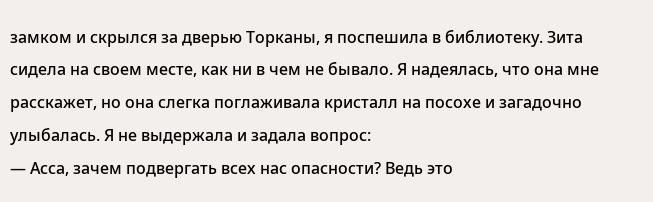замком и скрылся за дверью Торканы, я поспешила в библиотеку. Зита сидела на своем месте, как ни в чем не бывало. Я надеялась, что она мне расскажет, но она слегка поглаживала кристалл на посохе и загадочно улыбалась. Я не выдержала и задала вопрос:
— Асса, зачем подвергать всех нас опасности? Ведь это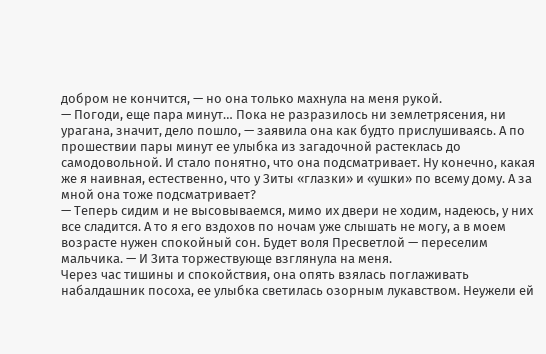добром не кончится, — но она только махнула на меня рукой.
— Погоди, еще пара минут… Пока не разразилось ни землетрясения, ни урагана, значит, дело пошло, — заявила она как будто прислушиваясь. А по прошествии пары минут ее улыбка из загадочной растеклась до самодовольной. И стало понятно, что она подсматривает. Ну конечно, какая же я наивная, естественно, что у Зиты «глазки» и «ушки» по всему дому. А за мной она тоже подсматривает?
— Теперь сидим и не высовываемся, мимо их двери не ходим, надеюсь, у них все сладится. А то я его вздохов по ночам уже слышать не могу, а в моем возрасте нужен спокойный сон. Будет воля Пресветлой — переселим мальчика. — И Зита торжествующе взглянула на меня.
Через час тишины и спокойствия, она опять взялась поглаживать набалдашник посоха, ее улыбка светилась озорным лукавством. Неужели ей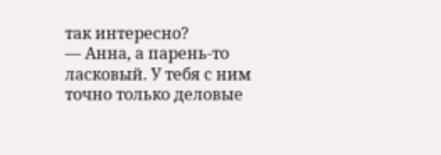так интересно?
— Анна, а парень-то ласковый. У тебя с ним точно только деловые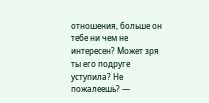отношения, больше он тебе ни чем не интересен? Может зря ты его подруге уступила? Не пожалеешь? —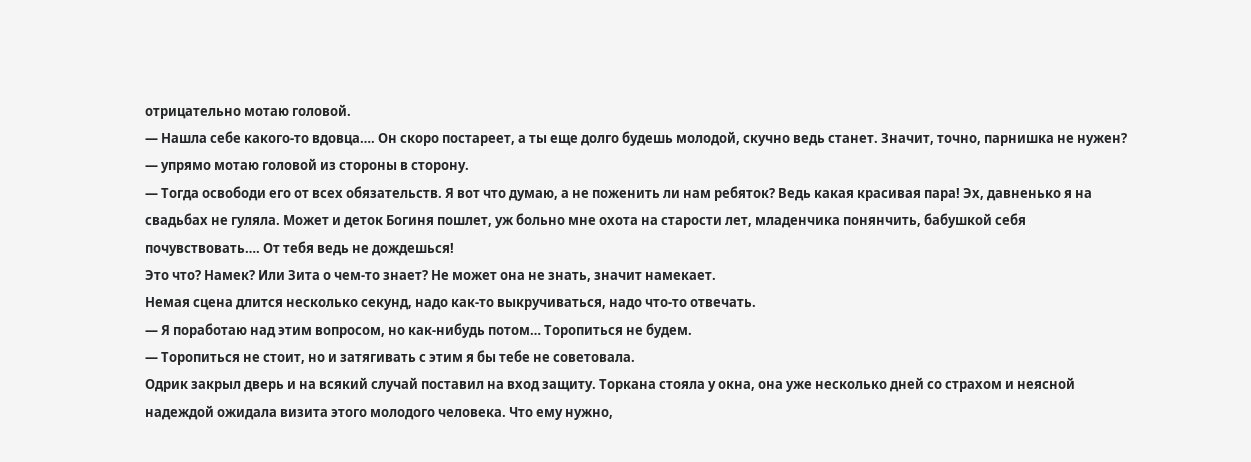отрицательно мотаю головой.
— Нашла себе какого-то вдовца…. Он скоро постареет, а ты еще долго будешь молодой, скучно ведь станет. Значит, точно, парнишка не нужен? — упрямо мотаю головой из стороны в сторону.
— Тогда освободи его от всех обязательств. Я вот что думаю, а не поженить ли нам ребяток? Ведь какая красивая пара! Эх, давненько я на свадьбах не гуляла. Может и деток Богиня пошлет, уж больно мне охота на старости лет, младенчика понянчить, бабушкой себя почувствовать…. От тебя ведь не дождешься!
Это что? Намек? Или Зита о чем-то знает? Не может она не знать, значит намекает.
Немая сцена длится несколько секунд, надо как-то выкручиваться, надо что-то отвечать.
— Я поработаю над этим вопросом, но как-нибудь потом… Торопиться не будем.
— Торопиться не стоит, но и затягивать с этим я бы тебе не советовала.
Одрик закрыл дверь и на всякий случай поставил на вход защиту. Торкана стояла у окна, она уже несколько дней со страхом и неясной надеждой ожидала визита этого молодого человека. Что ему нужно,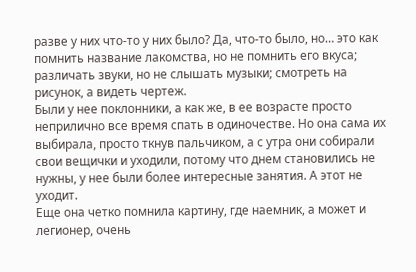разве у них что-то у них было? Да, что-то было, но… это как помнить название лакомства, но не помнить его вкуса; различать звуки, но не слышать музыки; смотреть на рисунок, а видеть чертеж.
Были у нее поклонники, а как же, в ее возрасте просто неприлично все время спать в одиночестве. Но она сама их выбирала, просто ткнув пальчиком, а с утра они собирали свои вещички и уходили, потому что днем становились не нужны, у нее были более интересные занятия. А этот не уходит.
Еще она четко помнила картину, где наемник, а может и легионер, очень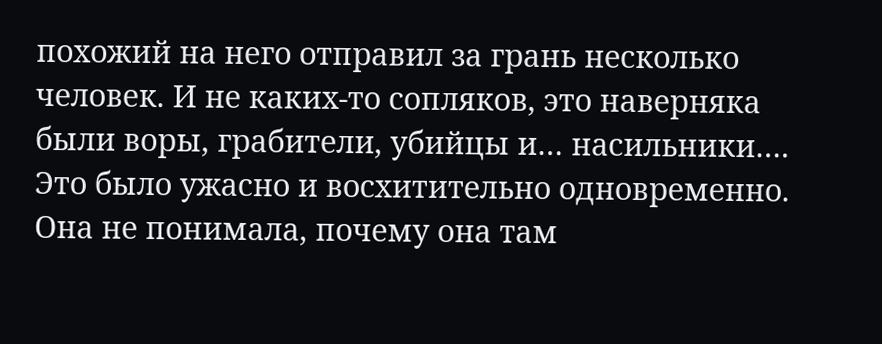похожий на него отправил за грань несколько человек. И не каких-то сопляков, это наверняка были воры, грабители, убийцы и… насильники…. Это было ужасно и восхитительно одновременно. Она не понимала, почему она там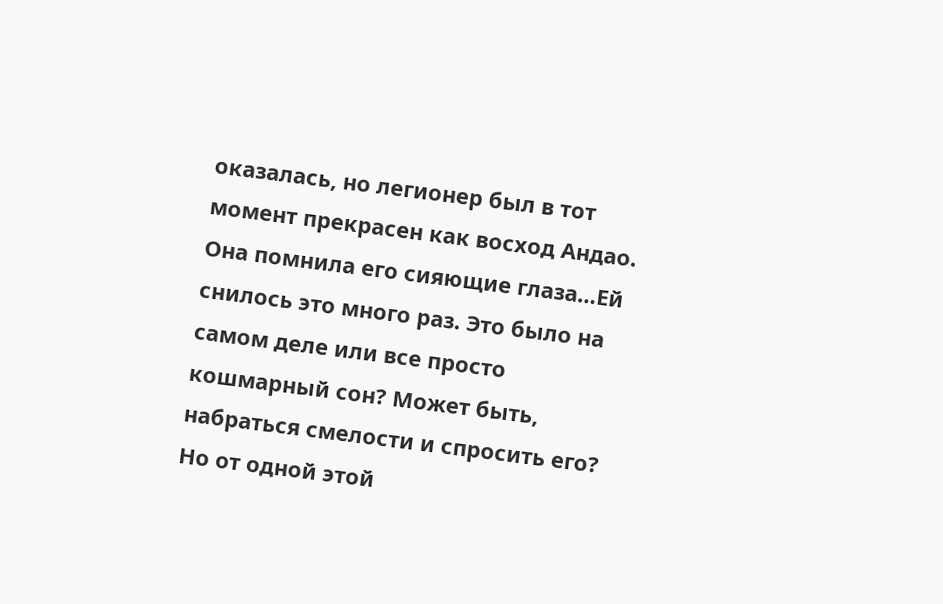оказалась, но легионер был в тот момент прекрасен как восход Андао. Она помнила его сияющие глаза…Ей снилось это много раз. Это было на самом деле или все просто кошмарный сон? Может быть, набраться смелости и спросить его? Но от одной этой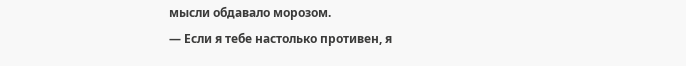мысли обдавало морозом.
— Если я тебе настолько противен, я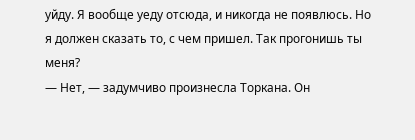уйду. Я вообще уеду отсюда, и никогда не появлюсь. Но я должен сказать то, с чем пришел. Так прогонишь ты меня?
— Нет, — задумчиво произнесла Торкана. Он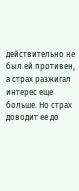действительно не был ей противен, а страх разжигал интерес еще больше. Но страх доводит ее до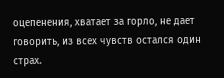оцепенения, хватает за горло, не дает говорить, из всех чувств остался один страх.